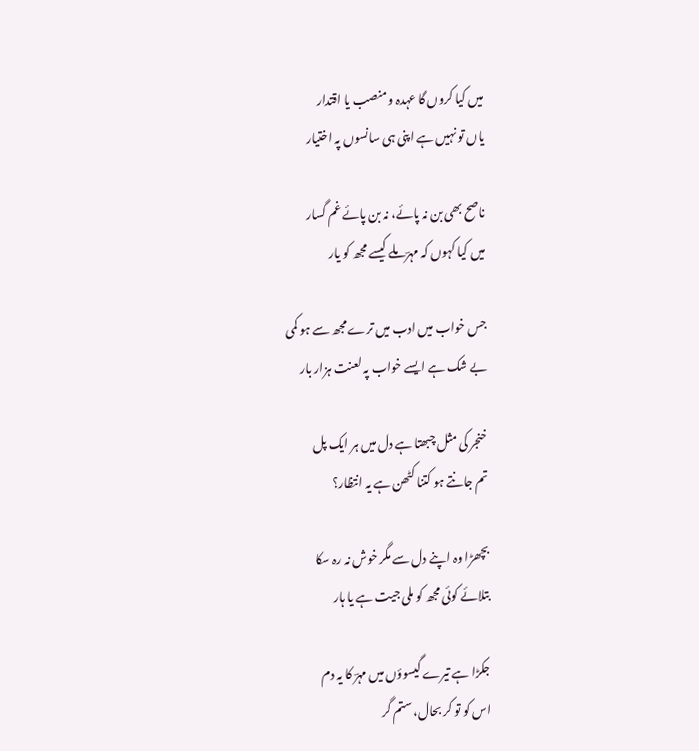میں کیا کروں گا عہدہ و منصب یا اقتدار
یاں تو نہیں ہے اپنی ہی سانسوں پہ اختیار

ناصح بھی بن نہ پائے، نہ بن پائے غم گسار
میں کیا کہوں کہ مہرؔ ملے کیسے مجھ کو یار

جس خواب میں ادب میں ترے مجھ سے ہو کمی
بے شک ہے ایسے خواب پہ لعنت ہزار بار

خنجر کی مثل چبھتا ہے دل میں ہر ایک پل
تم جانتے ہو کتنا کٹھن ہے یہ انتظار؟

بچھڑا وہ اپنے دل سے مگر خوش نہ رہ سکا
بتلائے کوئی مجھ کو ملی جیت ہے یا ہار

جکڑا ہے تیرے گیسوؤں میں مہرؔ کا یہ دم
اس کو تو کر بحال، ستم گر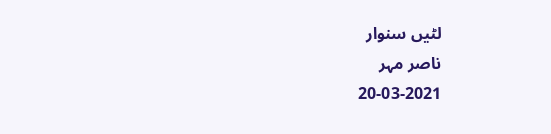لٹیں سنوار
ناصر مہر
20-03-2021